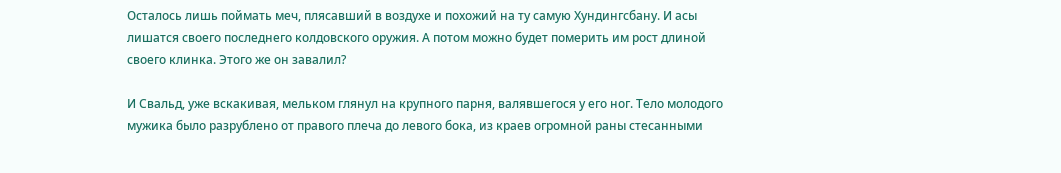Осталось лишь поймать меч, плясавший в воздухе и похожий на ту самую Хундингсбану. И асы лишатся своего последнего колдовского оружия. А потом можно будет померить им рост длиной своего клинка. Этого же он завалил?

И Свальд, уже вскакивая, мeльком глянул на крупного парня, валявшегося у его ног. Тело молодого мужика было разрублено от правого плеча до левого бока, из краев огромной раны стесанными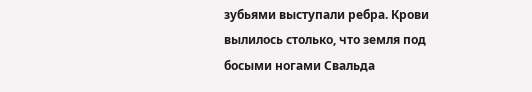зубьями выступали ребра. Крови вылилось столько, что земля под босыми ногами Свальда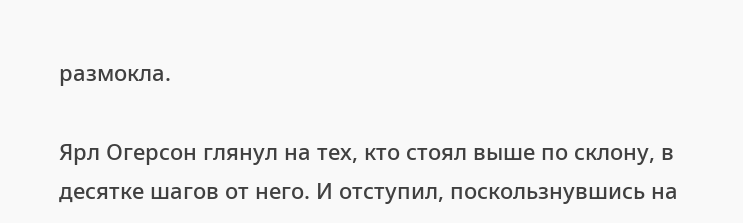размокла.

Ярл Огерсон глянул на тех, кто стоял выше по склону, в десятке шагов от него. И отступил, поскользнувшись на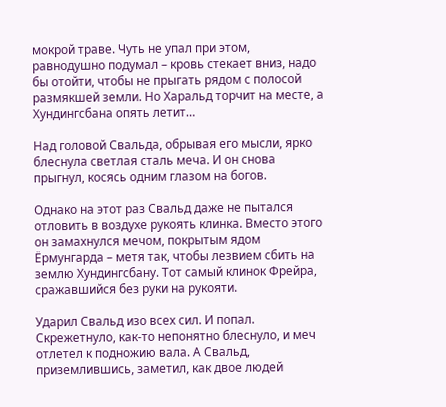мокрой траве. Чуть не упал при этом, равнодушно подумал – кровь стекает вниз, надо бы отойти, чтобы не прыгать рядом с полосой размякшей земли. Но Харальд торчит на месте, а Хундингсбана опять летит…

Над головой Свальда, обрывая его мысли, ярко блеснула светлая сталь меча. И он снова прыгнул, косясь одним глазом на богов.

Однако на этот раз Свальд даже не пытался отловить в воздухе рукоять клинка. Вместо этого он замахнулся мечом, покрытым ядом Ёрмунгарда – метя так, чтобы лезвием сбить на землю Хундингсбану. Тот самый клинок Фрейра, сражавшийся без руки на рукояти.

Ударил Свальд изо всех сил. И попал. Скрежетнуло, как-то непонятно блеснуло, и меч отлетел к подножию вала. А Свальд, приземлившись, заметил, как двое людей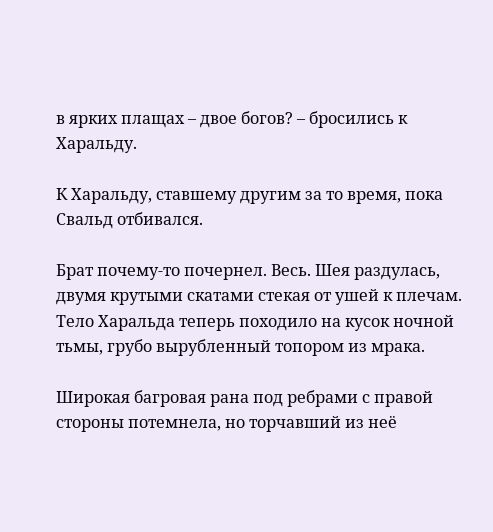в ярких плащах – двое богов? – бросились к Харальду.

К Харальду, ставшему другим за то время, пока Свальд отбивался.

Брат почему-то почернел. Весь. Шея раздулась, двумя крутыми скатами стекая от ушей к плечам. Тело Харальда теперь походило на кусок ночной тьмы, грубо вырубленный топором из мрака.

Широкая багровая рана под ребрами с правой стороны потемнела, но торчавший из неё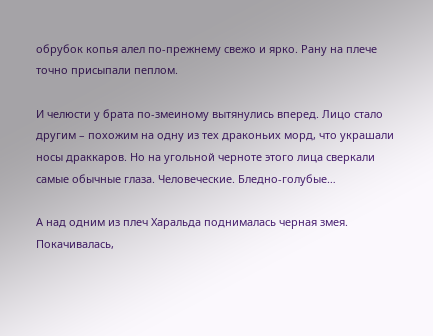обрубок копья алел по-прежнему свежо и ярко. Рану на плече точно присыпали пеплом.

И челюсти у брата по-змеиному вытянулись вперед. Лицо стало другим – похожим на одну из тех драконьих морд, что украшали носы драккаров. Но на угольной черноте этого лица сверкали самые обычные глаза. Человеческие. Бледно-голубые…

А над одним из плеч Харальда поднималась черная змея. Покачивалась,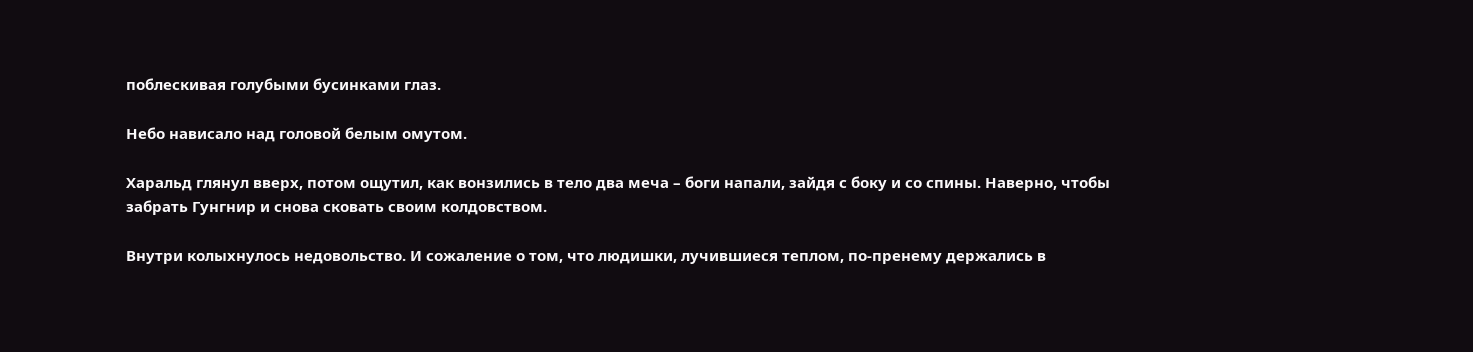поблескивая голубыми бусинками глаз.

Небо нависало над головой белым омутом.

Харальд глянул вверх, потом ощутил, как вонзились в тело два меча – боги напали, зайдя с боку и со спины. Наверно, чтобы забрать Гунгнир и снова сковать своим колдовством.

Внутри колыхнулось недовольство. И сожаление о том, что людишки, лучившиеся теплом, по-пренему держались в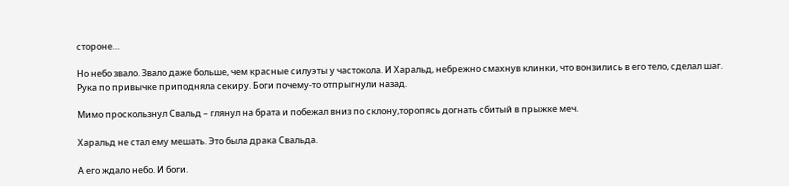стороне…

Но небо звало. Звало даже больше, чем красные силуэты у частокола. И Харальд, небрежно смахнув клинки, что вонзились в его тело, сделал шаг. Рука по привычке приподняла секиру. Боги почему-то отпрыгнули назад.

Мимо проскользнул Свальд – глянул на брата и побежал вниз по склону,торопясь догнать сбитый в прыжке меч.

Харальд не стал ему мешать. Это была драка Свальда.

А его ждало небо. И боги.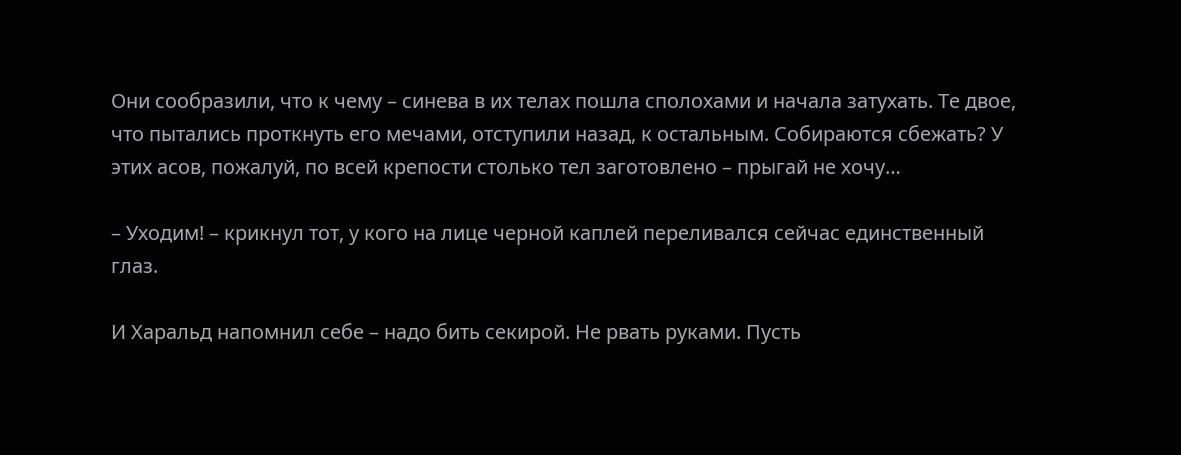Они сообразили, что к чему – синева в их телах пошла сполохами и начала затухать. Те двое, что пытались проткнуть его мечами, отступили назад, к остальным. Собираются сбежать? У этих асов, пожалуй, по всей крепости столько тел заготовлено – прыгай не хочу…

– Уходим! – крикнул тот, у кого на лице черной каплей переливался сейчас единственный глаз.

И Харальд напомнил себе – надо бить секирой. Не рвать руками. Пусть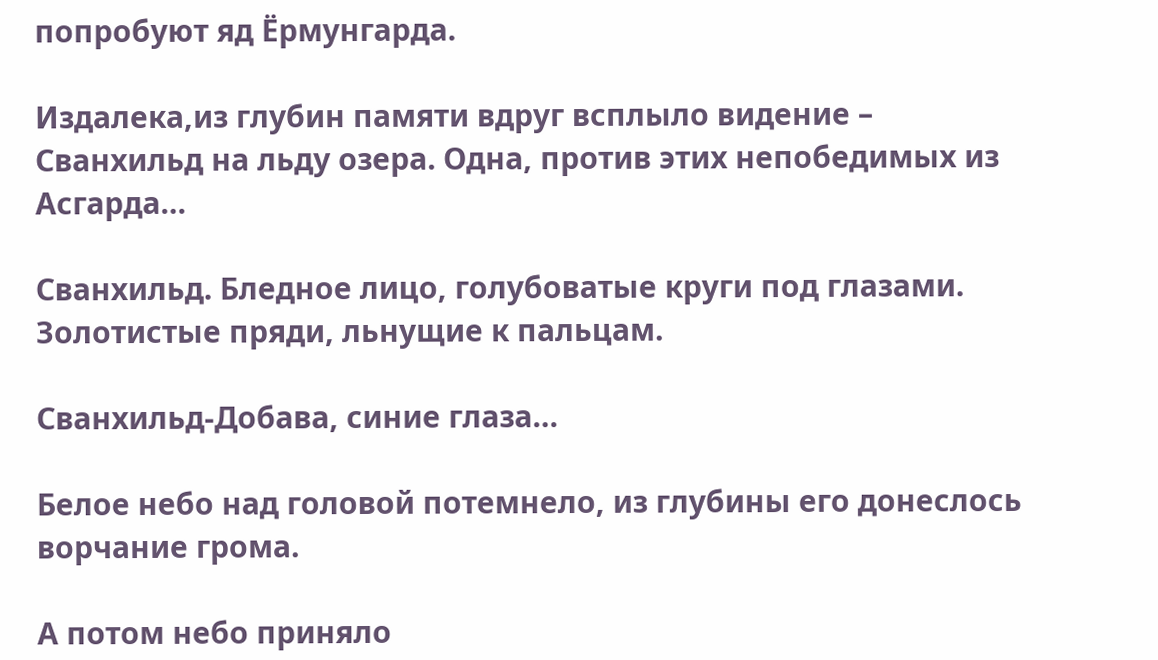попробуют яд Ёрмунгарда.

Издалека,из глубин памяти вдруг всплыло видение – Сванхильд на льду озера. Одна, против этих непобедимых из Асгарда…

Сванхильд. Бледное лицо, голубоватые круги под глазами. Золотистые пряди, льнущие к пальцам.

Сванхильд-Добава, синие глаза…

Белое небо над головой потемнело, из глубины его донеслось ворчание грома.

А потом небо приняло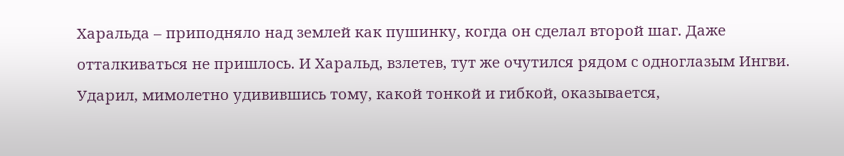Харальда – приподняло над землей как пушинку, когда он сделал второй шаг. Даже отталкиваться не пришлось. И Харальд, взлетев, тут же очутился рядом с одноглазым Ингви. Ударил, мимолетно удивившись тому, какой тонкой и гибкой, оказывается,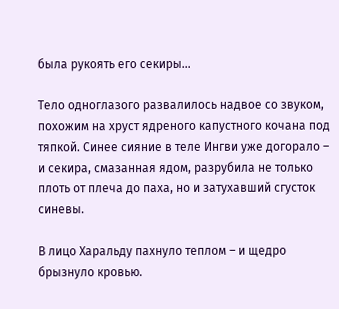была рукоять его секиры…

Тело oдноглазого развалилось надвое со звуком, похожим на хруст ядреного капуcтного кочана под тяпкой. Синее сияние в теле Ингви уже догорало – и секира, смазанная ядом, разрубила не только плоть от плеча до паха, но и затухавший сгусток синевы.

В лицо Харальду пахнуло теплом – и щедро брызнуло кровью.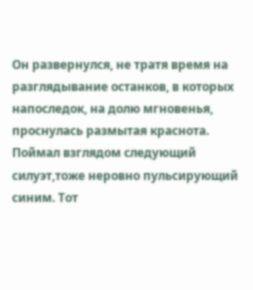Он развернулся, не тратя время на разглядывание останков, в которых напоследок, на долю мгновенья, проснулась размытая краснота. Поймал взглядом следующий силуэт,тоже неровно пульсирующий синим. Тот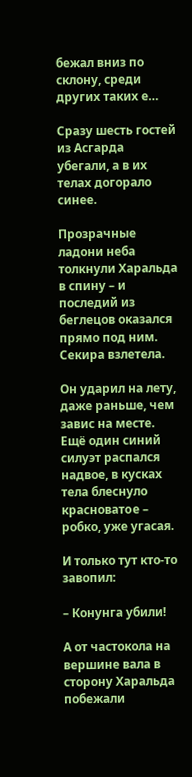бежал вниз по склону, среди других таких е…

Сразу шесть гостей из Аcгарда убегали, а в их телах догорало синее.

Прозрачные ладони неба толкнули Харальда в спину – и последий из беглецов оказался прямо под ним. Секира взлетела.

Он ударил на лету, даже раньше, чем завис на месте. Ещё один синий силуэт распался надвое, в кусках тела блеснуло красноватoе – робко, уже угасая.

И только тут кто-то завопил:

– Конунга убили!

А от частокола на вершине вала в сторону Харальда побежали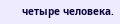четыре человека.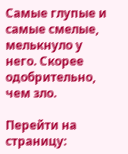Самые глупые и самые смелые, мелькнуло у него. Скорее одобрительно, чем зло.

Перейти на страницу: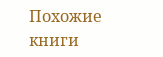Похожие книги